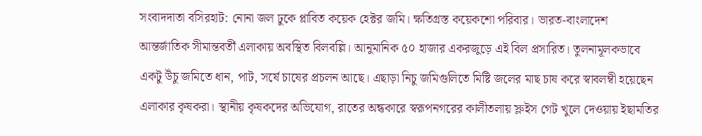সংবাদদাতা বসিরহাট: নোনা জল ঢুকে প্লাবিত কয়েক হেক্টর জমি। ক্ষতিগ্রস্ত কয়েকশো পরিবার। ভারত-বাংলাদেশ আন্তর্জাতিক সীমান্তবর্তী এলাকায় অবস্থিত বিলবল্লি। আনুমানিক ৫০ হাজার একরজুড়ে এই বিল প্রসারিত। তুলনামূলকভাবে একটু উঁচু জমিতে ধান, পাট, সর্ষে চাষের প্রচলন আছে। এছাড়া নিচু জমিগুলিতে মিষ্টি জলের মাছ চাষ করে স্বাবলম্বী হয়েছেন এলাকার কৃষকরা। স্থানীয় কৃষকদের অভিযোগ, রাতের অন্ধকারে স্বরূপনগরের কালীতলায় স্লুইস গেট খুলে দেওয়ায় ইছামতির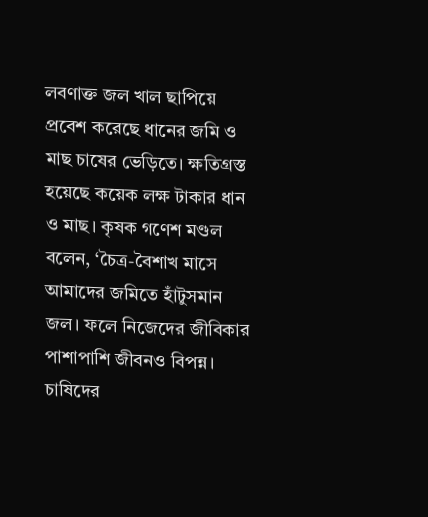লবণাক্ত জল খাল ছাপিয়ে প্রবেশ করেছে ধানের জমি ও মাছ চাষের ভেড়িতে। ক্ষতিগ্রস্ত হয়েছে কয়েক লক্ষ টাকার ধান ও মাছ। কৃষক গণেশ মণ্ডল বলেন, ‘চৈত্র-বৈশাখ মাসে আমাদের জমিতে হাঁটুসমান জল। ফলে নিজেদের জীবিকার পাশাপাশি জীবনও বিপন্ন। চাষিদের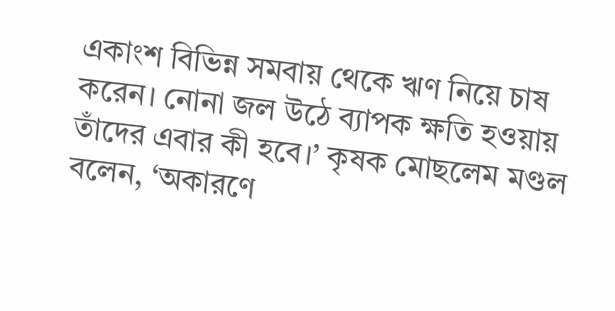একাংশ বিভিন্ন সমবায় থেকে ঋণ নিয়ে চাষ করেন। নোনা জল উঠে ব্যাপক ক্ষতি হওয়ায় তাঁদের এবার কী হবে।’ কৃষক মোছলেম মণ্ডল বলেন, ‘অকারণে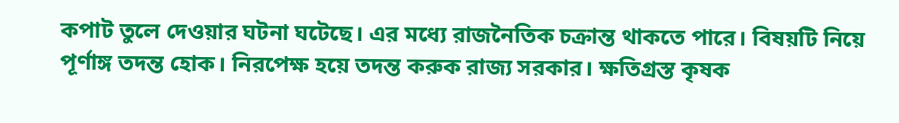কপাট তুলে দেওয়ার ঘটনা ঘটেছে। এর মধ্যে রাজনৈতিক চক্রান্ত থাকতে পারে। বিষয়টি নিয়ে পূর্ণাঙ্গ তদন্ত হোক। নিরপেক্ষ হয়ে তদন্ত করুক রাজ্য সরকার। ক্ষতিগ্রস্ত কৃষক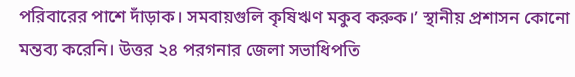পরিবারের পাশে দাঁড়াক। সমবায়গুলি কৃষিঋণ মকুব করুক।’ স্থানীয় প্রশাসন কোনো মন্তব্য করেনি। উত্তর ২৪ পরগনার জেলা সভাধিপতি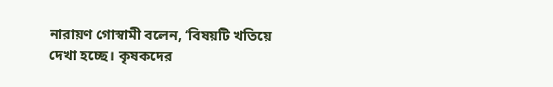নারায়ণ গোস্বামী বলেন, ‘বিষয়টি খতিয়ে দেখা হচ্ছে। কৃষকদের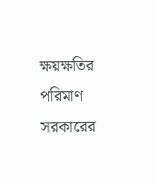ক্ষয়ক্ষতির পরিমাণ সরকারের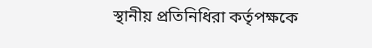স্থানীয় প্রতিনিধিরা কর্তৃপক্ষকে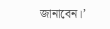জানাবেন।’